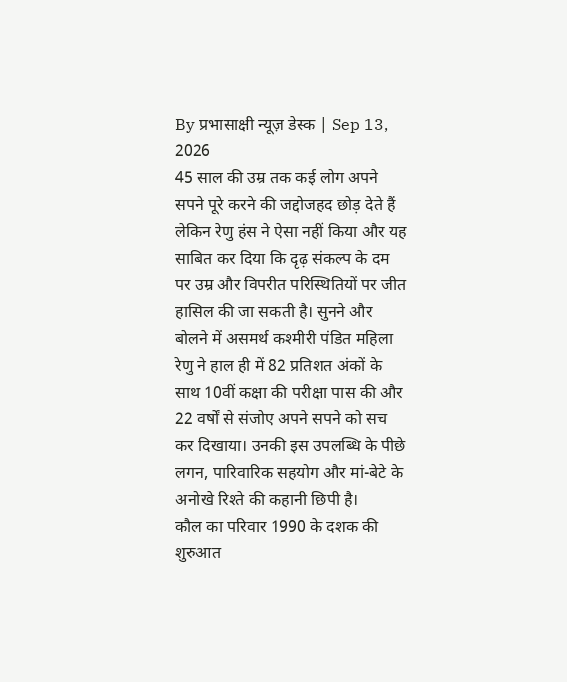By प्रभासाक्षी न्यूज़ डेस्क | Sep 13, 2026
45 साल की उम्र तक कई लोग अपने सपने पूरे करने की जद्दोजहद छोड़ देते हैं लेकिन रेणु हंस ने ऐसा नहीं किया और यह साबित कर दिया कि दृढ़ संकल्प के दम पर उम्र और विपरीत परिस्थितियों पर जीत हासिल की जा सकती है। सुनने और बोलने में असमर्थ कश्मीरी पंडित महिला रेणु ने हाल ही में 82 प्रतिशत अंकों के साथ 10वीं कक्षा की परीक्षा पास की और 22 वर्षों से संजोए अपने सपने को सच कर दिखाया। उनकी इस उपलब्धि के पीछे लगन, पारिवारिक सहयोग और मां-बेटे के अनोखे रिश्ते की कहानी छिपी है।
कौल का परिवार 1990 के दशक की शुरुआत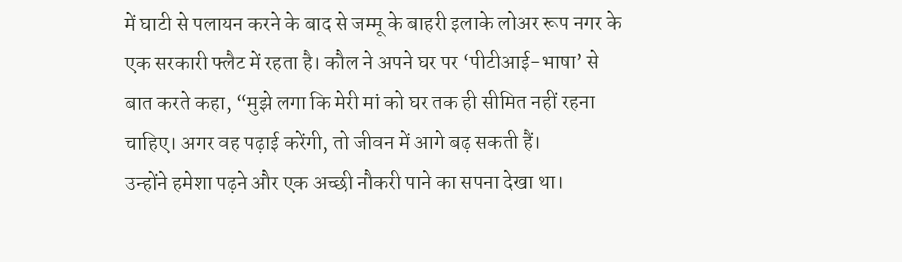में घाटी से पलायन करने के बाद से जम्मू के बाहरी इलाके लोअर रूप नगर के एक सरकारी फ्लैट में रहता है। कौल ने अपने घर पर ‘पीटीआई-भाषा’ से बात करते कहा, “मुझे लगा कि मेरी मां को घर तक ही सीमित नहीं रहना चाहिए। अगर वह पढ़ाई करेंगी, तो जीवन में आगे बढ़ सकती हैं।
उन्होंने हमेशा पढ़ने और एक अच्छी नौकरी पाने का सपना देखा था।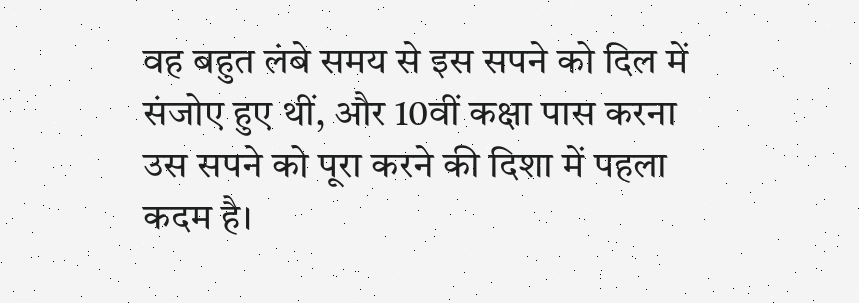वह बहुत लंबे समय से इस सपने को दिल में संजोए हुए थीं, और 10वीं कक्षा पास करना उस सपने को पूरा करने की दिशा में पहला कदम है।